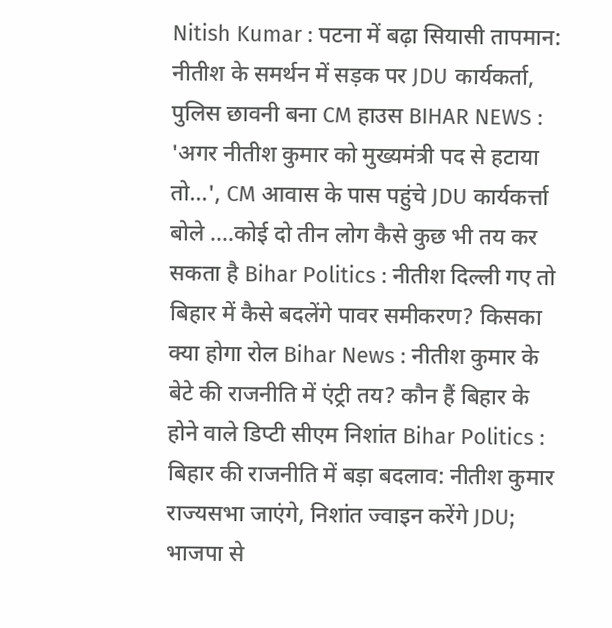Nitish Kumar : पटना में बढ़ा सियासी तापमान: नीतीश के समर्थन में सड़क पर JDU कार्यकर्ता, पुलिस छावनी बना CM हाउस BIHAR NEWS : 'अगर नीतीश कुमार को मुख्यमंत्री पद से हटाया तो...', CM आवास के पास पहुंचे JDU कार्यकर्त्ता बोले ....कोई दो तीन लोग कैसे कुछ भी तय कर सकता है Bihar Politics : नीतीश दिल्ली गए तो बिहार में कैसे बदलेंगे पावर समीकरण? किसका क्या होगा रोल Bihar News : नीतीश कुमार के बेटे की राजनीति में एंट्री तय? कौन हैं बिहार के होने वाले डिप्टी सीएम निशांत Bihar Politics : बिहार की राजनीति में बड़ा बदलाव: नीतीश कुमार राज्यसभा जाएंगे, निशांत ज्वाइन करेंगे JDU; भाजपा से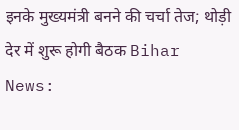इनके मुख्यमंत्री बनने की चर्चा तेज; थोड़ी देर में शुरू होगी बैठक Bihar News: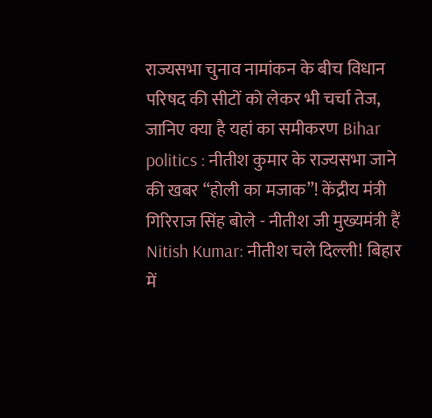राज्यसभा चुनाव नामांकन के बीच विधान परिषद की सीटों को लेकर भी चर्चा तेज, जानिए क्या है यहां का समीकरण Bihar politics : नीतीश कुमार के राज्यसभा जाने की खबर “होली का मजाक”! केंद्रीय मंत्री गिरिराज सिंह बोले - नीतीश जी मुख्यमंत्री हैं Nitish Kumar: नीतीश चले दिल्ली! बिहार में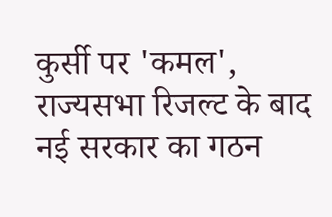कुर्सी पर 'कमल', राज्यसभा रिजल्ट के बाद नई सरकार का गठन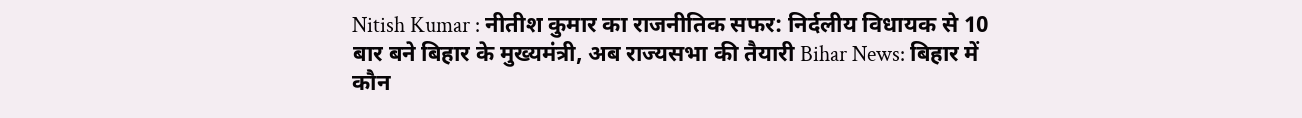Nitish Kumar : नीतीश कुमार का राजनीतिक सफर: निर्दलीय विधायक से 10 बार बने बिहार के मुख्यमंत्री, अब राज्यसभा की तैयारी Bihar News: बिहार में कौन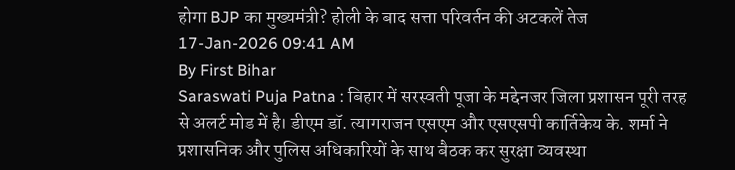होगा BJP का मुख्यमंत्री? होली के बाद सत्ता परिवर्तन की अटकलें तेज
17-Jan-2026 09:41 AM
By First Bihar
Saraswati Puja Patna : बिहार में सरस्वती पूजा के मद्देनजर जिला प्रशासन पूरी तरह से अलर्ट मोड में है। डीएम डॉ. त्यागराजन एसएम और एसएसपी कार्तिकेय के. शर्मा ने प्रशासनिक और पुलिस अधिकारियों के साथ बैठक कर सुरक्षा व्यवस्था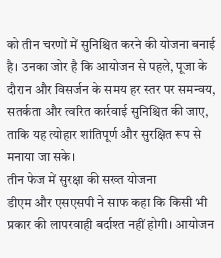को तीन चरणों में सुनिश्चित करने की योजना बनाई है। उनका जोर है कि आयोजन से पहले, पूजा के दौरान और विसर्जन के समय हर स्तर पर समन्वय, सतर्कता और त्वरित कार्रवाई सुनिश्चित की जाए, ताकि यह त्योहार शांतिपूर्ण और सुरक्षित रूप से मनाया जा सके।
तीन फेज में सुरक्षा की सख्त योजना
डीएम और एसएसपी ने साफ कहा कि किसी भी प्रकार की लापरवाही बर्दाश्त नहीं होगी। आयोजन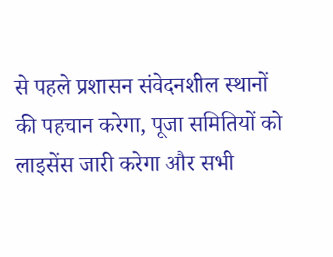से पहले प्रशासन संवेदनशील स्थानों की पहचान करेगा, पूजा समितियों को लाइसेंस जारी करेगा और सभी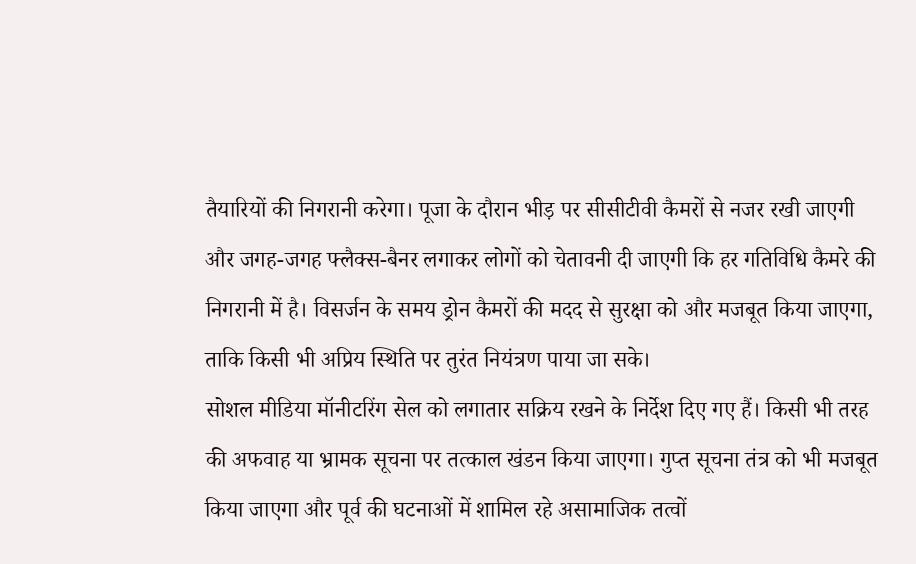तैयारियों की निगरानी करेगा। पूजा के दौरान भीड़ पर सीसीटीवी कैमरों से नजर रखी जाएगी और जगह-जगह फ्लैक्स-बैनर लगाकर लोगों को चेतावनी दी जाएगी कि हर गतिविधि कैमरे की निगरानी में है। विसर्जन के समय ड्रोन कैमरों की मदद से सुरक्षा को और मजबूत किया जाएगा, ताकि किसी भी अप्रिय स्थिति पर तुरंत नियंत्रण पाया जा सके।
सोशल मीडिया मॉनीटरिंग सेल को लगातार सक्रिय रखने के निर्देश दिए गए हैं। किसी भी तरह की अफवाह या भ्रामक सूचना पर तत्काल खंडन किया जाएगा। गुप्त सूचना तंत्र को भी मजबूत किया जाएगा और पूर्व की घटनाओं में शामिल रहे असामाजिक तत्वों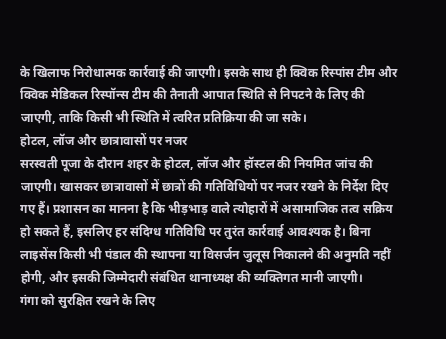के खिलाफ निरोधात्मक कार्रवाई की जाएगी। इसके साथ ही क्विक रिस्पांस टीम और क्विक मेडिकल रिस्पॉन्स टीम की तैनाती आपात स्थिति से निपटने के लिए की जाएगी, ताकि किसी भी स्थिति में त्वरित प्रतिक्रिया की जा सके।
होटल, लॉज और छात्रावासों पर नजर
सरस्वती पूजा के दौरान शहर के होटल, लॉज और हॉस्टल की नियमित जांच की जाएगी। खासकर छात्रावासों में छात्रों की गतिविधियों पर नजर रखने के निर्देश दिए गए हैं। प्रशासन का मानना है कि भीड़भाड़ वाले त्योहारों में असामाजिक तत्व सक्रिय हो सकते हैं, इसलिए हर संदिग्ध गतिविधि पर तुरंत कार्रवाई आवश्यक है। बिना लाइसेंस किसी भी पंडाल की स्थापना या विसर्जन जुलूस निकालने की अनुमति नहीं होगी, और इसकी जिम्मेदारी संबंधित थानाध्यक्ष की व्यक्तिगत मानी जाएगी।
गंगा को सुरक्षित रखने के लिए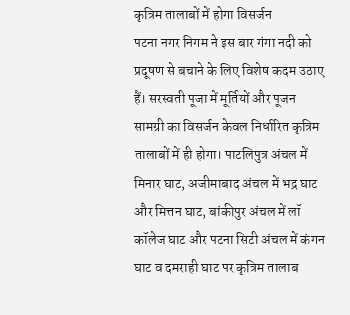कृत्रिम तालाबों में होगा विसर्जन
पटना नगर निगम ने इस बार गंगा नदी को प्रदूषण से बचाने के लिए विशेष कदम उठाए हैं। सरस्वती पूजा में मूर्तियों और पूजन सामग्री का विसर्जन केवल निर्धारित कृत्रिम तालाबों में ही होगा। पाटलिपुत्र अंचल में मिनार घाट, अजीमाबाद अंचल में भद्र घाट और मित्तन घाट, बांकीपुर अंचल में लॉ कॉलेज घाट और पटना सिटी अंचल में कंगन घाट व दमराही घाट पर कृत्रिम तालाब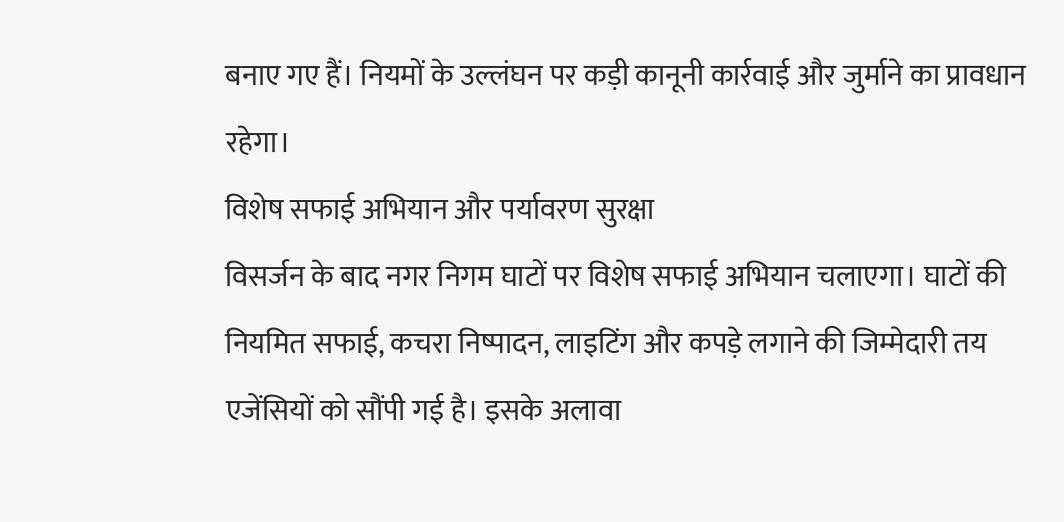बनाए गए हैं। नियमों के उल्लंघन पर कड़ी कानूनी कार्रवाई और जुर्माने का प्रावधान रहेगा।
विशेष सफाई अभियान और पर्यावरण सुरक्षा
विसर्जन के बाद नगर निगम घाटों पर विशेष सफाई अभियान चलाएगा। घाटों की नियमित सफाई, कचरा निष्पादन, लाइटिंग और कपड़े लगाने की जिम्मेदारी तय एजेंसियों को सौंपी गई है। इसके अलावा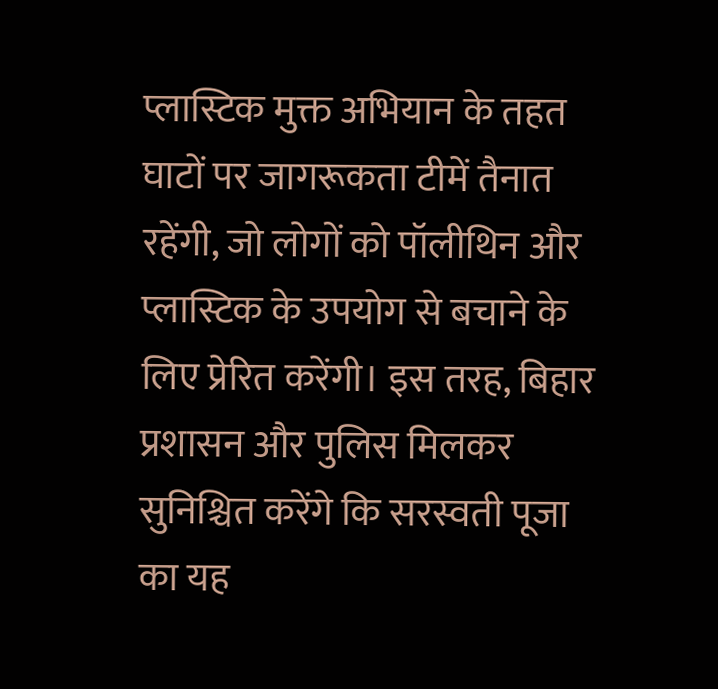प्लास्टिक मुक्त अभियान के तहत घाटों पर जागरूकता टीमें तैनात रहेंगी, जो लोगों को पॉलीथिन और प्लास्टिक के उपयोग से बचाने के लिए प्रेरित करेंगी। इस तरह, बिहार प्रशासन और पुलिस मिलकर सुनिश्चित करेंगे कि सरस्वती पूजा का यह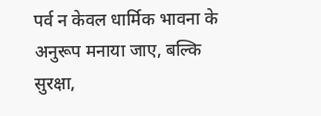पर्व न केवल धार्मिक भावना के अनुरूप मनाया जाए, बल्कि सुरक्षा,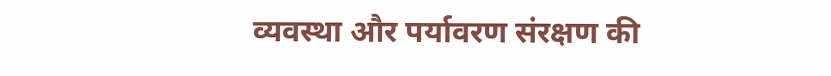व्यवस्था और पर्यावरण संरक्षण की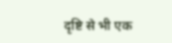दृष्टि से भी एक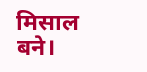मिसाल बने।